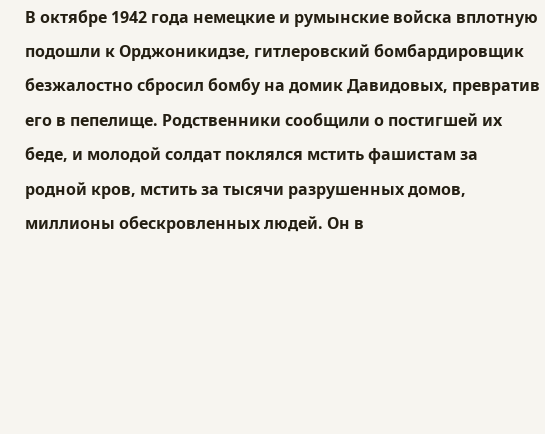В октябре 1942 года немецкие и румынские войска вплотную подошли к Орджоникидзе, гитлеровский бомбардировщик безжалостно сбросил бомбу на домик Давидовых, превратив его в пепелище. Родственники сообщили о постигшей их беде, и молодой солдат поклялся мстить фашистам за родной кров, мстить за тысячи разрушенных домов, миллионы обескровленных людей. Он в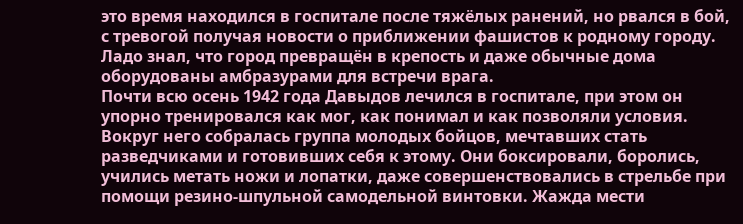это время находился в госпитале после тяжёлых ранений, но рвался в бой, с тревогой получая новости о приближении фашистов к родному городу. Ладо знал, что город превращён в крепость и даже обычные дома оборудованы амбразурами для встречи врага.
Почти всю осень 1942 года Давыдов лечился в госпитале, при этом он упорно тренировался как мог, как понимал и как позволяли условия. Вокруг него собралась группа молодых бойцов, мечтавших стать разведчиками и готовивших себя к этому. Они боксировали, боролись, учились метать ножи и лопатки, даже совершенствовались в стрельбе при помощи резино-шпульной самодельной винтовки. Жажда мести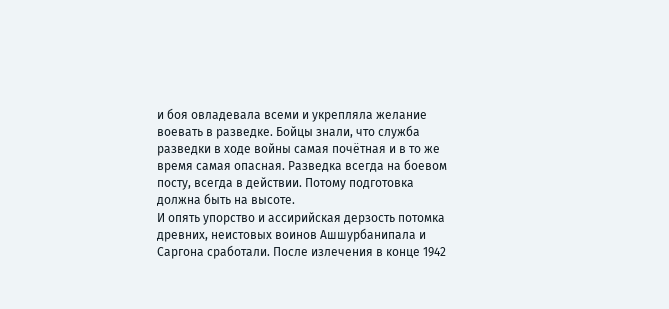и боя овладевала всеми и укрепляла желание воевать в разведке. Бойцы знали, что служба разведки в ходе войны самая почётная и в то же время самая опасная. Разведка всегда на боевом посту, всегда в действии. Потому подготовка должна быть на высоте.
И опять упорство и ассирийская дерзость потомка древних, неистовых воинов Ашшурбанипала и Саргона сработали. После излечения в конце 1942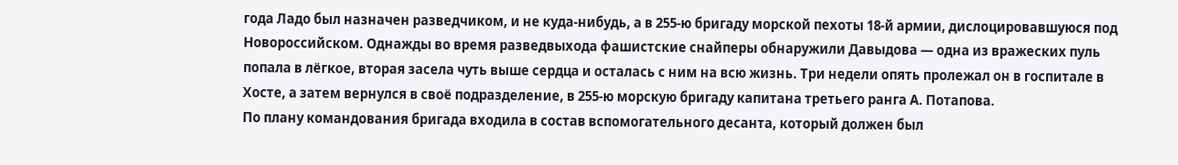года Ладо был назначен разведчиком, и не куда-нибудь, а в 255-ю бригаду морской пехоты 18-й армии, дислоцировавшуюся под Новороссийском. Однажды во время разведвыхода фашистские снайперы обнаружили Давыдова — одна из вражеских пуль попала в лёгкое, вторая засела чуть выше сердца и осталась с ним на всю жизнь. Три недели опять пролежал он в госпитале в Хосте, а затем вернулся в своё подразделение, в 255-ю морскую бригаду капитана третьего ранга А. Потапова.
По плану командования бригада входила в состав вспомогательного десанта, который должен был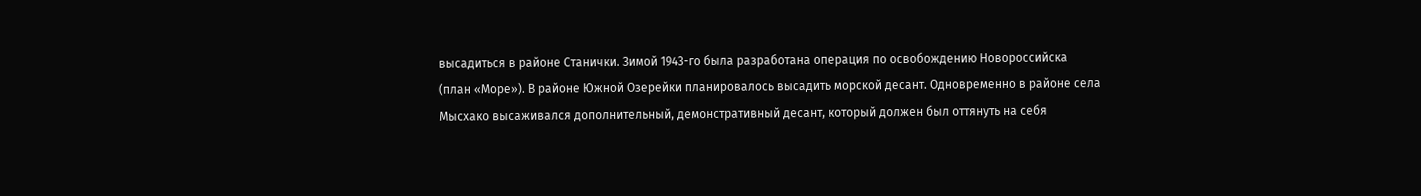высадиться в районе Станички. Зимой 1943-го была разработана операция по освобождению Новороссийска (план «Море»). В районе Южной Озерейки планировалось высадить морской десант. Одновременно в районе села Мысхако высаживался дополнительный, демонстративный десант, который должен был оттянуть на себя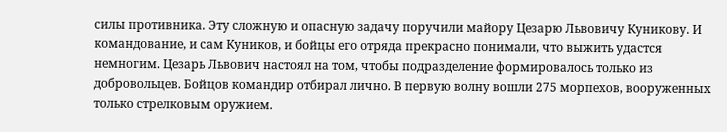силы противника. Эту сложную и опасную задачу поручили майору Цезарю Львовичу Куникову. И командование, и сам Куников, и бойцы его отряда прекрасно понимали, что выжить удастся немногим. Цезарь Львович настоял на том, чтобы подразделение формировалось только из добровольцев. Бойцов командир отбирал лично. В первую волну вошли 275 морпехов, вооруженных только стрелковым оружием.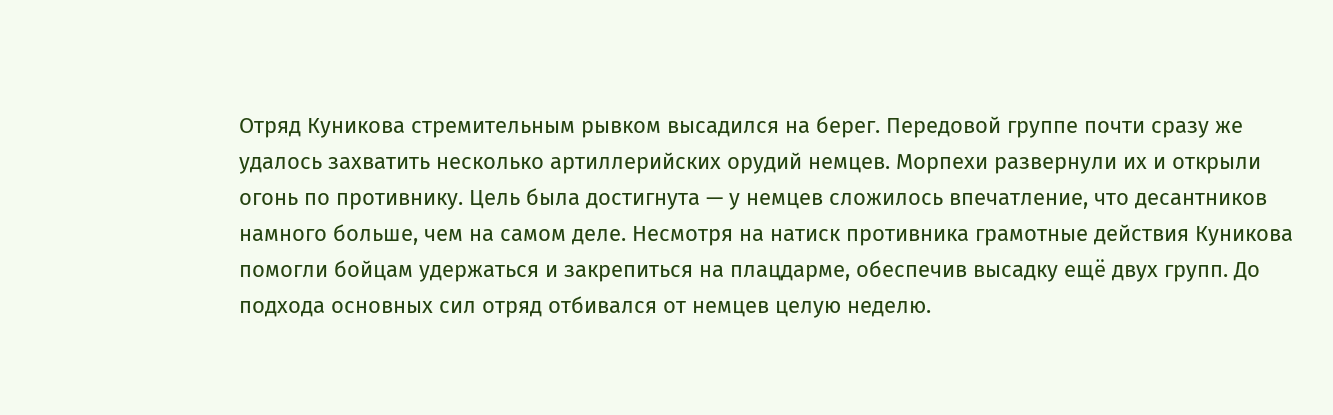Отряд Куникова стремительным рывком высадился на берег. Передовой группе почти сразу же удалось захватить несколько артиллерийских орудий немцев. Морпехи развернули их и открыли огонь по противнику. Цель была достигнута — у немцев сложилось впечатление, что десантников намного больше, чем на самом деле. Несмотря на натиск противника грамотные действия Куникова помогли бойцам удержаться и закрепиться на плацдарме, обеспечив высадку ещё двух групп. До подхода основных сил отряд отбивался от немцев целую неделю.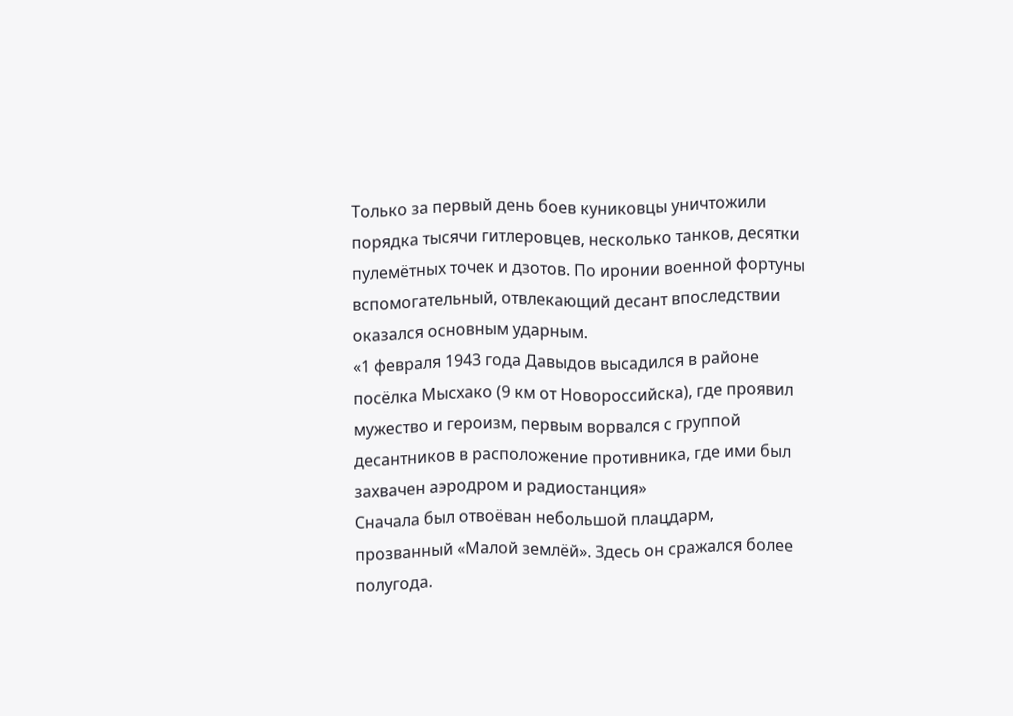Только за первый день боев куниковцы уничтожили порядка тысячи гитлеровцев, несколько танков, десятки пулемётных точек и дзотов. По иронии военной фортуны вспомогательный, отвлекающий десант впоследствии оказался основным ударным.
«1 февраля 1943 года Давыдов высадился в районе посёлка Мысхако (9 км от Новороссийска), где проявил мужество и героизм, первым ворвался с группой десантников в расположение противника, где ими был захвачен аэродром и радиостанция»
Сначала был отвоёван небольшой плацдарм, прозванный «Малой землёй». Здесь он сражался более полугода.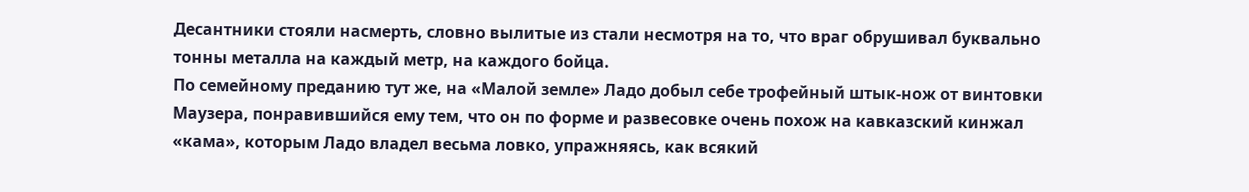Десантники стояли насмерть, словно вылитые из стали несмотря на то, что враг обрушивал буквально тонны металла на каждый метр, на каждого бойца.
По семейному преданию тут же, на «Малой земле» Ладо добыл себе трофейный штык-нож от винтовки Маузера, понравившийся ему тем, что он по форме и развесовке очень похож на кавказский кинжал «кама», которым Ладо владел весьма ловко, упражняясь, как всякий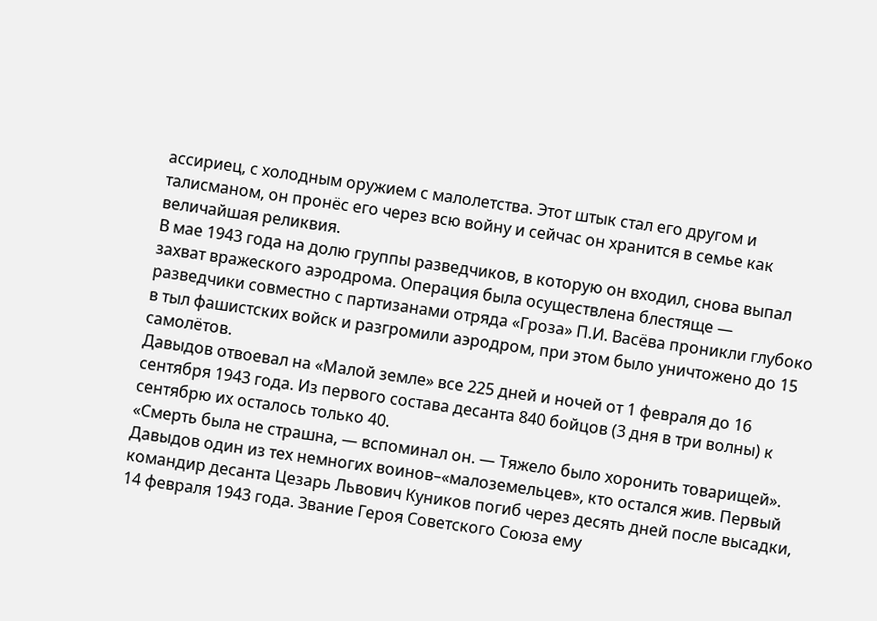ассириец, с холодным оружием с малолетства. Этот штык стал его другом и талисманом, он пронёс его через всю войну и сейчас он хранится в семье как величайшая реликвия.
В мае 1943 года на долю группы разведчиков, в которую он входил, снова выпал захват вражеского аэродрома. Операция была осуществлена блестяще — разведчики совместно с партизанами отряда «Гроза» П.И. Васёва проникли глубоко в тыл фашистских войск и разгромили аэродром, при этом было уничтожено до 15 самолётов.
Давыдов отвоевал на «Малой земле» все 225 дней и ночей от 1 февраля до 16 сентября 1943 года. Из первого состава десанта 840 бойцов (3 дня в три волны) к сентябрю их осталось только 40.
«Смерть была не страшна, — вспоминал он. — Тяжело было хоронить товарищей».
Давыдов один из тех немногих воинов–«малоземельцев», кто остался жив. Первый командир десанта Цезарь Львович Куников погиб через десять дней после высадки, 14 февраля 1943 года. Звание Героя Советского Союза ему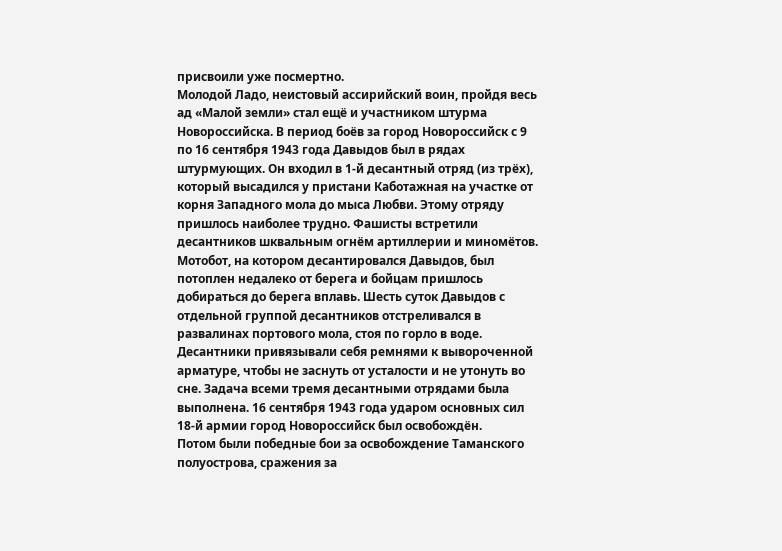присвоили уже посмертно.
Молодой Ладо, неистовый ассирийский воин, пройдя весь ад «Малой земли» стал ещё и участником штурма Новороссийска. В период боёв за город Новороссийск с 9 по 16 сентября 1943 года Давыдов был в рядах штурмующих. Он входил в 1-й десантный отряд (из трёх), который высадился у пристани Каботажная на участке от корня Западного мола до мыса Любви. Этому отряду пришлось наиболее трудно. Фашисты встретили десантников шквальным огнём артиллерии и миномётов. Мотобот, на котором десантировался Давыдов, был потоплен недалеко от берега и бойцам пришлось добираться до берега вплавь. Шесть суток Давыдов с отдельной группой десантников отстреливался в развалинах портового мола, стоя по горло в воде. Десантники привязывали себя ремнями к вывороченной арматуре, чтобы не заснуть от усталости и не утонуть во сне. Задача всеми тремя десантными отрядами была выполнена. 16 сентября 1943 года ударом основных сил 18-й армии город Новороссийск был освобождён.
Потом были победные бои за освобождение Таманского полуострова, сражения за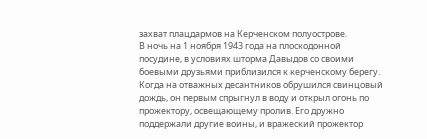захват плацдармов на Керченском полуострове.
В ночь на 1 ноября 1943 года на плоскодонной посудине, в условиях шторма Давыдов со своими боевыми друзьями приблизился к керченскому берегу. Когда на отважных десантников обрушился свинцовый дождь, он первым спрыгнул в воду и открыл огонь по прожектору, освещающему пролив. Его дружно поддержали другие воины, и вражеский прожектор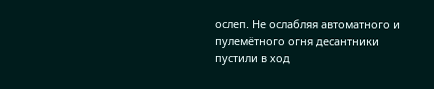ослеп. Не ослабляя автоматного и пулемётного огня десантники пустили в ход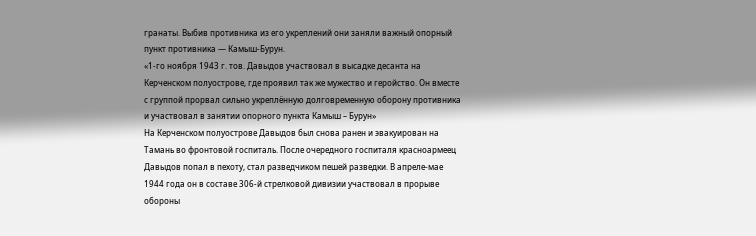гранаты. Выбив противника из его укреплений они заняли важный опорный пункт противника — Камыш-Бурун.
«1-го ноября 1943 г. тов. Давыдов участвовал в высадке десанта на Керченском полуострове, где проявил так же мужество и геройство. Он вместе с группой прорвал сильно укреплённую долговременную оборону противника и участвовал в занятии опорного пункта Камыш – Бурун»
На Керченском полуострове Давыдов был снова ранен и эвакуирован на Тамань во фронтовой госпиталь. После очередного госпиталя красноармеец Давыдов попал в пехоту, стал разведчиком пешей разведки. В апреле-мае 1944 года он в составе 306-й стрелковой дивизии участвовал в прорыве обороны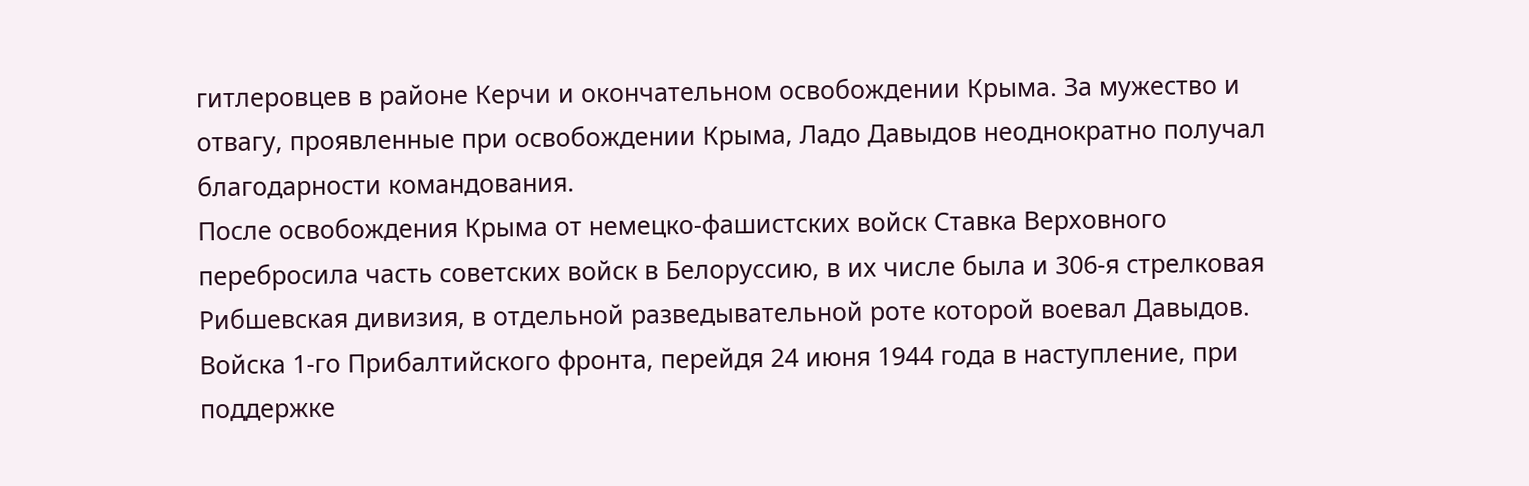гитлеровцев в районе Керчи и окончательном освобождении Крыма. За мужество и отвагу, проявленные при освобождении Крыма, Ладо Давыдов неоднократно получал благодарности командования.
После освобождения Крыма от немецко-фашистских войск Ставка Верховного перебросила часть советских войск в Белоруссию, в их числе была и 306-я стрелковая Рибшевская дивизия, в отдельной разведывательной роте которой воевал Давыдов.
Войска 1-го Прибалтийского фронта, перейдя 24 июня 1944 года в наступление, при поддержке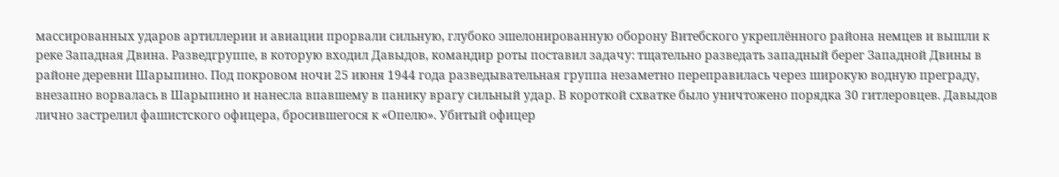массированных ударов артиллерии и авиации прорвали сильную, глубоко эшелонированную оборону Витебского укреплённого района немцев и вышли к реке Западная Двина. Разведгруппе, в которую входил Давыдов, командир роты поставил задачу: тщательно разведать западный берег Западной Двины в районе деревни Шарыпино. Под покровом ночи 25 июня 1944 года разведывательная группа незаметно переправилась через широкую водную преграду, внезапно ворвалась в Шарыпино и нанесла впавшему в панику врагу сильный удар. В короткой схватке было уничтожено порядка 30 гитлеровцев. Давыдов лично застрелил фашистского офицера, бросившегося к «Опелю». Убитый офицер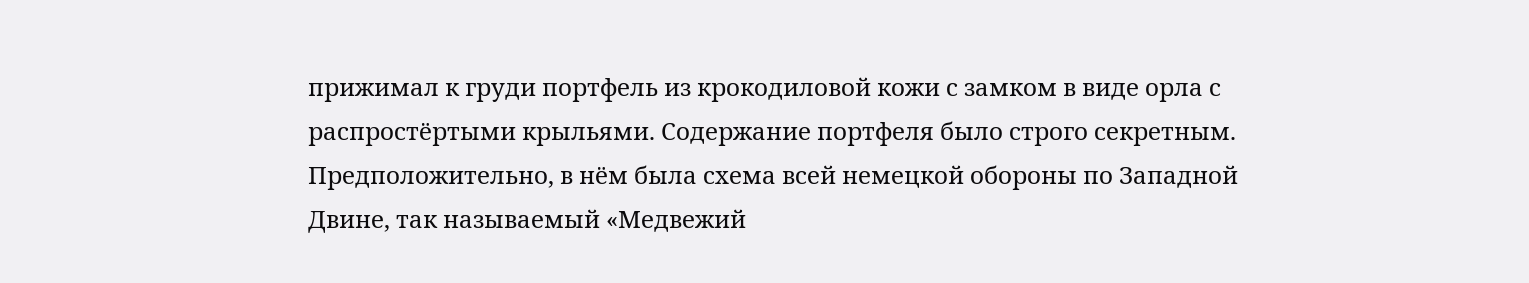прижимал к груди портфель из крокодиловой кожи с замком в виде орла с распростёртыми крыльями. Содержание портфеля было строго секретным. Предположительно, в нём была схема всей немецкой обороны по Западной Двине, так называемый «Медвежий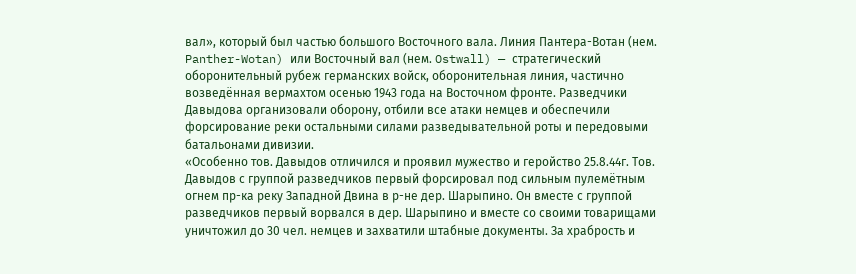вал», который был частью большого Восточного вала. Линия Пантера-Вотан (нем. Panther-Wotan) или Восточный вал (нем. Ostwall) — стратегический оборонительный рубеж германских войск, оборонительная линия, частично возведённая вермахтом осенью 1943 года на Восточном фронте. Разведчики Давыдова организовали оборону, отбили все атаки немцев и обеспечили форсирование реки остальными силами разведывательной роты и передовыми батальонами дивизии.
«Особенно тов. Давыдов отличился и проявил мужество и геройство 25.8.44г. Тов. Давыдов с группой разведчиков первый форсировал под сильным пулемётным огнем пр-ка реку Западной Двина в р-не дер. Шарыпино. Он вместе с группой разведчиков первый ворвался в дер. Шарыпино и вместе со своими товарищами уничтожил до 30 чел. немцев и захватили штабные документы. За храбрость и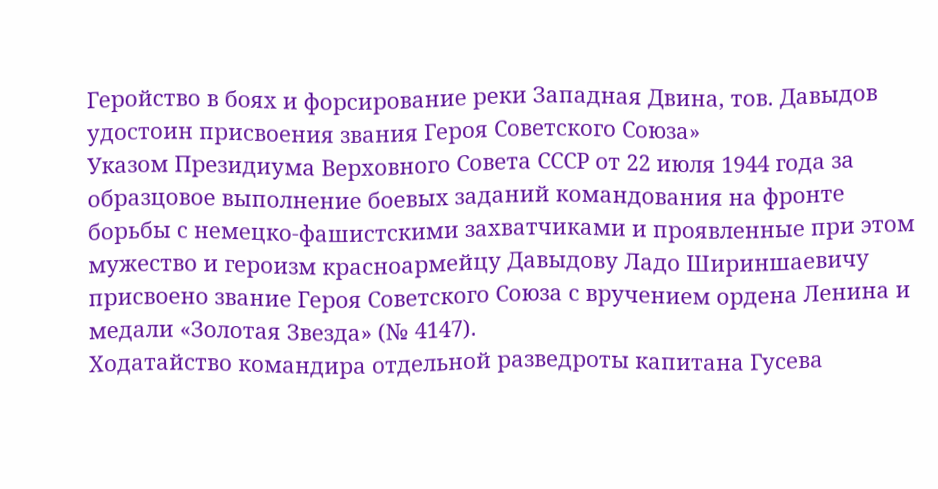Геройство в боях и форсирование реки Западная Двина, тов. Давыдов удостоин присвоения звания Героя Советского Союза»
Указом Президиума Верховного Совета СССР от 22 июля 1944 года за образцовое выполнение боевых заданий командования на фронте борьбы с немецко-фашистскими захватчиками и проявленные при этом мужество и героизм красноармейцу Давыдову Ладо Шириншаевичу присвоено звание Героя Советского Союза с вручением ордена Ленина и медали «Золотая Звезда» (№ 4147).
Ходатайство командира отдельной разведроты капитана Гусева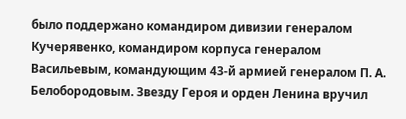было поддержано командиром дивизии генералом Кучерявенко, командиром корпуса генералом Васильевым, командующим 43-й армией генералом П. А. Белобородовым. Звезду Героя и орден Ленина вручил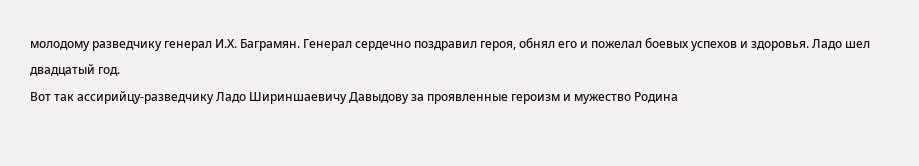молодому разведчику генерал И.Х. Баграмян. Генерал сердечно поздравил героя, обнял его и пожелал боевых успехов и здоровья. Ладо шел двадцатый год.
Вот так ассирийцу-разведчику Ладо Шириншаевичу Давыдову за проявленные героизм и мужество Родина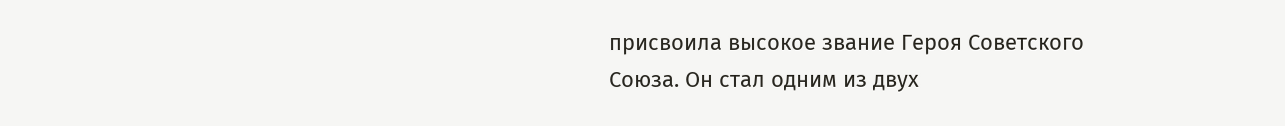присвоила высокое звание Героя Советского Союза. Он стал одним из двух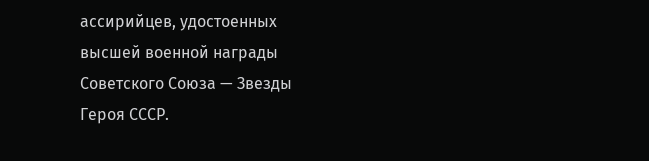ассирийцев, удостоенных высшей военной награды Советского Союза — Звезды Героя СССР.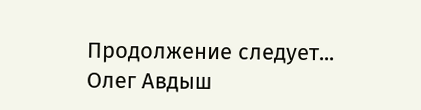Продолжение следует...
Олег Авдыш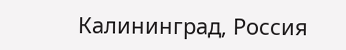Калининград, Россия